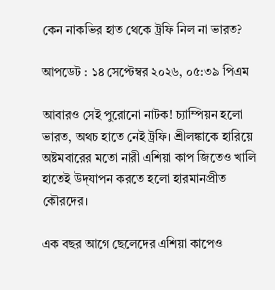কেন নাকভির হাত থেকে ট্রফি নিল না ভারত?

আপডেট : ১৪ সেপ্টেম্বর ২০২৬, ০৫:৩৯ পিএম

আবারও সেই পুরোনো নাটক! চ্যাম্পিয়ন হলো ভারত, অথচ হাতে নেই ট্রফি। শ্রীলঙ্কাকে হারিয়ে অষ্টমবারের মতো নারী এশিয়া কাপ জিতেও খালি হাতেই উদ্‌যাপন করতে হলো হারমানপ্রীত কৌরদের।

এক বছর আগে ছেলেদের এশিয়া কাপেও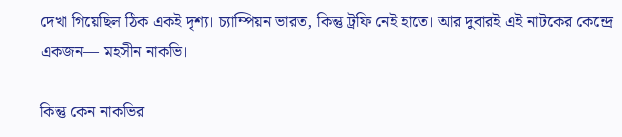দেখা গিয়েছিল ঠিক একই দৃশ্য। চ্যাম্পিয়ন ভারত, কিন্তু ট্রফি নেই হাতে। আর দুবারই এই নাটকের কেন্দ্রে একজন— মহসীন নাকভি।

কিন্তু কেন নাকভির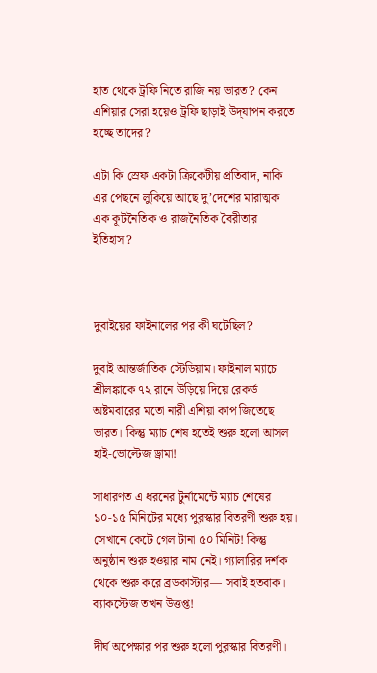হাত থেকে ট্রফি নিতে রাজি নয় ভারত? কেন এশিয়ার সেরা হয়েও ট্রফি ছাড়াই উদ্‌যাপন করতে হচ্ছে তাদের?

এটা কি স্রেফ একটা ক্রিকেটীয় প্রতিবাদ, নাকি এর পেছনে লুকিয়ে আছে দু’দেশের মারাত্মক এক কূটনৈতিক ও রাজনৈতিক বৈরীতার ইতিহাস?



দুবাইয়ের ফাইনালের পর কী ঘটেছিল?

দুবাই আন্তর্জাতিক স্টেডিয়াম। ফাইনাল ম্যাচে শ্রীলঙ্কাকে ৭২ রানে উড়িয়ে দিয়ে রেকর্ড অষ্টমবারের মতো নারী এশিয়া কাপ জিতেছে ভারত। কিন্তু ম্যাচ শেষ হতেই শুরু হলো আসল হাই-ভোল্টেজ ড্রামা!

সাধারণত এ ধরনের টুর্নামেন্টে ম্যাচ শেষের ১০-১৫ মিনিটের মধ্যে পুরস্কার বিতরণী শুরু হয়। সেখানে কেটে গেল টানা ৫০ মিনিট! কিন্তু অনুষ্ঠান শুরু হওয়ার নাম নেই। গ্যালারির দর্শক থেকে শুরু করে ব্রডকাস্টার— সবাই হতবাক। ব্যাকস্টেজ তখন উত্তপ্ত!

দীর্ঘ অপেক্ষার পর শুরু হলো পুরস্কার বিতরণী।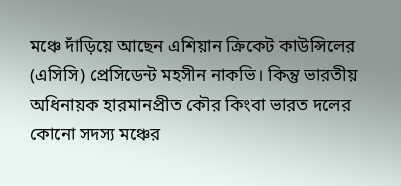মঞ্চে দাঁড়িয়ে আছেন এশিয়ান ক্রিকেট কাউন্সিলের (এসিসি) প্রেসিডেন্ট মহসীন নাকভি। কিন্তু ভারতীয় অধিনায়ক হারমানপ্রীত কৌর কিংবা ভারত দলের কোনো সদস্য মঞ্চের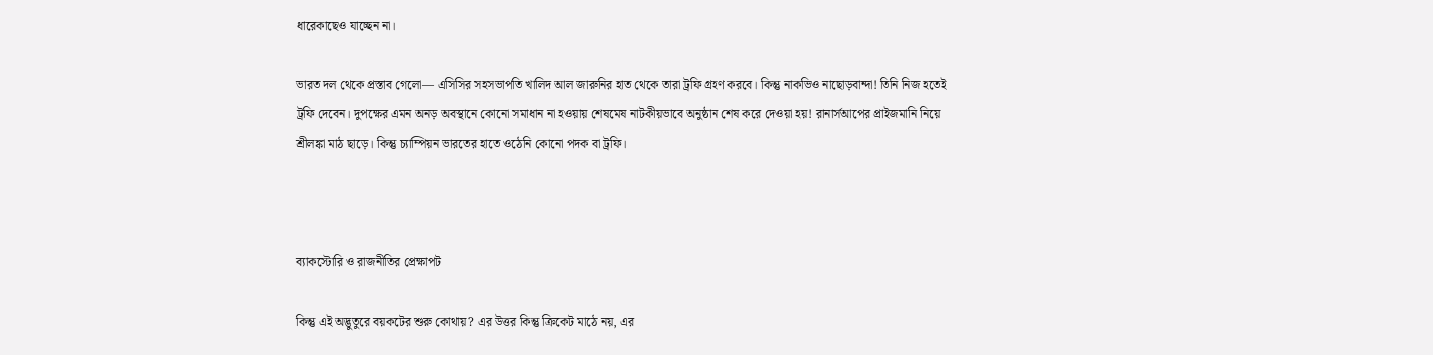ধারেকাছেও যাচ্ছেন না।

ভারত দল থেকে প্রস্তাব গেলো— এসিসির সহসভাপতি খালিদ আল জারুনির হাত থেকে তারা ট্রফি গ্রহণ করবে। কিন্তু নাকভিও নাছোড়বান্দা! তিনি নিজ হতেই ট্রফি দেবেন। দুপক্ষের এমন অনড় অবস্থানে কোনো সমাধান না হওয়ায় শেষমেষ নাটকীয়ভাবে অনুষ্ঠান শেষ করে দেওয়া হয়! রানার্সআপের প্রাইজমানি নিয়ে শ্রীলঙ্কা মাঠ ছাড়ে। কিন্তু চ্যাম্পিয়ন ভারতের হাতে ওঠেনি কোনো পদক বা ট্রফি।



ব্যাকস্টোরি ও রাজনীতির প্রেক্ষাপট

কিন্তু এই অদ্ভুতুরে বয়কটের শুরু কোথায়? এর উত্তর কিন্তু ক্রিকেট মাঠে নয়, এর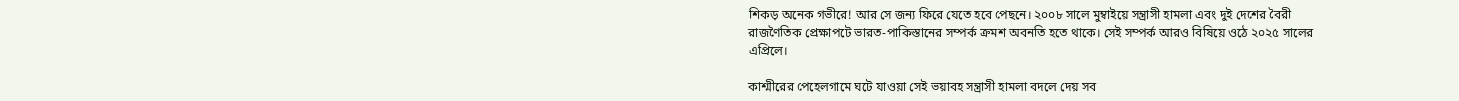শিকড় অনেক গভীরে! আর সে জন্য ফিরে যেতে হবে পেছনে। ২০০৮ সালে মুম্বাইয়ে সন্ত্রাসী হামলা এবং দুই দেশের বৈরী রাজণৈতিক প্রেক্ষাপটে ভারত-পাকিস্তানের সম্পর্ক ক্রমশ অবনতি হতে থাকে। সেই সম্পর্ক আরও বিষিয়ে ওঠে ২০২৫ সালের এপ্রিলে।

কাশ্মীরের পেহেলগামে ঘটে যাওয়া সেই ভয়াবহ সন্ত্রাসী হামলা বদলে দেয় সব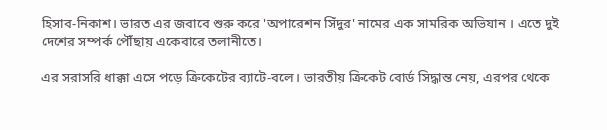হিসাব-নিকাশ। ভারত এর জবাবে শুরু করে 'অপারেশন সিঁদুর' নামের এক সামরিক অভিযান । এতে দুই দেশের সম্পর্ক পৌঁছায় একেবারে তলানীতে।

এর সরাসরি ধাক্কা এসে পড়ে ক্রিকেটের ব্যাটে-বলে। ভারতীয় ক্রিকেট বোর্ড সিদ্ধান্ত নেয়, এরপর থেকে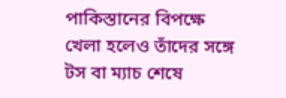পাকিস্তানের বিপক্ষে খেলা হলেও তাঁদের সঙ্গে টস বা ম্যাচ শেষে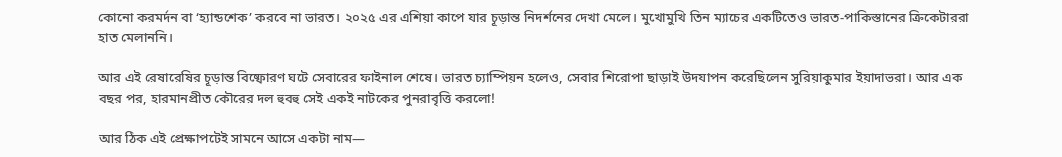কোনো করমর্দন বা ‘হ্যান্ডশেক’ করবে না ভারত। ২০২৫ এর এশিয়া কাপে যার চূড়ান্ত নিদর্শনের দেখা মেলে। মুখোমুখি তিন ম্যাচের একটিতেও ভারত-পাকিস্তানের ক্রিকেটাররা হাত মেলাননি।

আর এই রেষারেষির চূড়ান্ত বিষ্ফোরণ ঘটে সেবারের ফাইনাল শেষে। ভারত চ্যাম্পিয়ন হলেও, সেবার শিরোপা ছাড়াই উদযাপন করেছিলেন সুরিয়াকুমার ইয়াদাভরা। আর এক বছর পর, হারমানপ্রীত কৌরের দল হুবহু সেই একই নাটকের পুনরাবৃত্তি করলো!

আর ঠিক এই প্রেক্ষাপটেই সামনে আসে একটা নাম—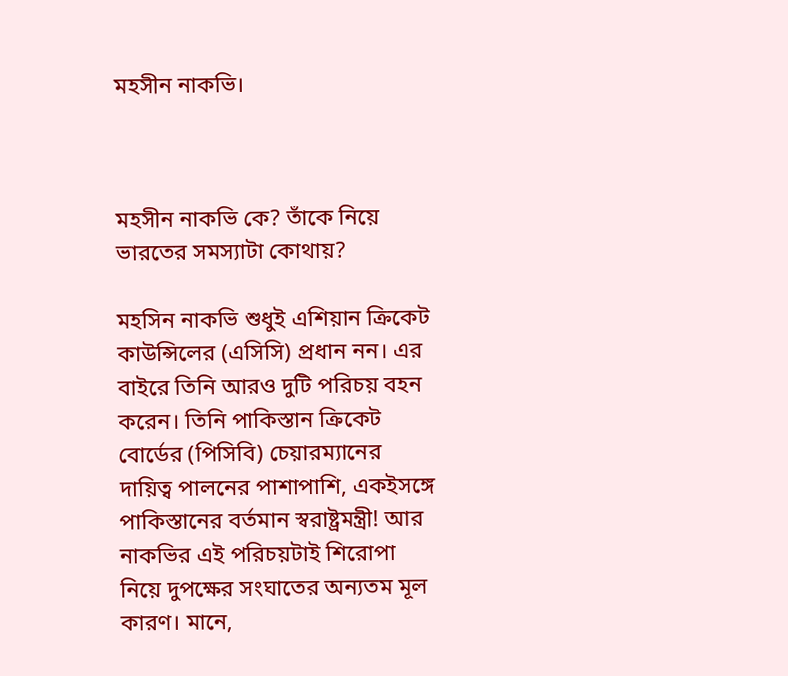মহসীন নাকভি।



মহসীন নাকভি কে? তাঁকে নিয়ে ভারতের সমস্যাটা কোথায়?

মহসিন নাকভি শুধুই এশিয়ান ক্রিকেট কাউন্সিলের (এসিসি) প্রধান নন। এর বাইরে তিনি আরও দুটি পরিচয় বহন করেন। তিনি পাকিস্তান ক্রিকেট বোর্ডের (পিসিবি) চেয়ারম্যানের দায়িত্ব পালনের পাশাপাশি, একইসঙ্গে পাকিস্তানের বর্তমান স্বরাষ্ট্রমন্ত্রী! আর নাকভির এই পরিচয়টাই শিরোপা নিয়ে দুপক্ষের সংঘাতের অন্যতম মূল কারণ। মানে,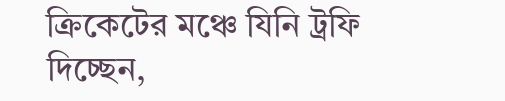ক্রিকেটের মঞ্চে যিনি ট্রফি দিচ্ছেন,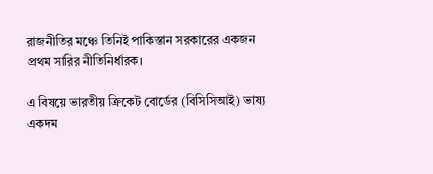রাজনীতির মঞ্চে তিনিই পাকিস্তান সরকারের একজন প্রথম সারির নীতিনির্ধারক।

এ বিষয়ে ভারতীয় ক্রিকেট বোর্ডের (বিসিসিআই) ভাষ্য একদম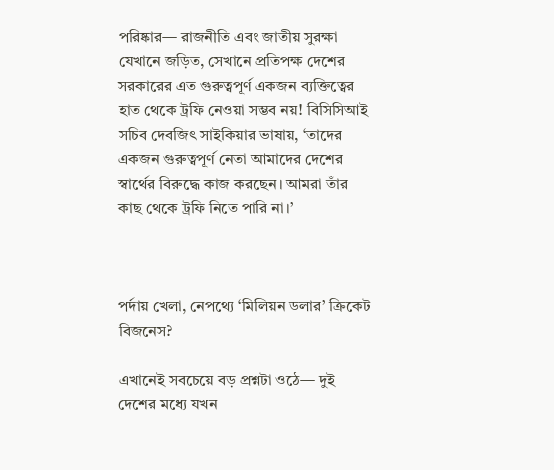পরিষ্কার— রাজনীতি এবং জাতীয় সুরক্ষা যেখানে জড়িত, সেখানে প্রতিপক্ষ দেশের সরকারের এত গুরুত্বপূর্ণ একজন ব্যক্তিত্বের হাত থেকে ট্রফি নেওয়া সম্ভব নয়! বিসিসিআই সচিব দেবজিৎ সাইকিয়ার ভাষায়, ‘তাদের একজন গুরুত্বপূর্ণ নেতা আমাদের দেশের স্বার্থের বিরুদ্ধে কাজ করছেন। আমরা তাঁর কাছ থেকে ট্রফি নিতে পারি না।’



পর্দায় খেলা, নেপথ্যে ‘মিলিয়ন ডলার’ ক্রিকেট বিজনেস?

এখানেই সবচেয়ে বড় প্রশ্নটা ওঠে— দুই দেশের মধ্যে যখন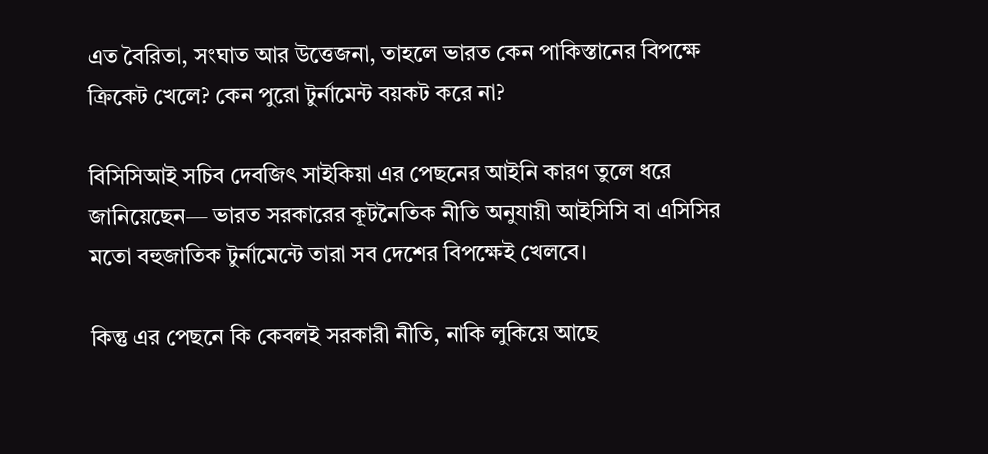এত বৈরিতা, সংঘাত আর উত্তেজনা, তাহলে ভারত কেন পাকিস্তানের বিপক্ষে ক্রিকেট খেলে? কেন পুরো টুর্নামেন্ট বয়কট করে না?

বিসিসিআই সচিব দেবজিৎ সাইকিয়া এর পেছনের আইনি কারণ তুলে ধরে জানিয়েছেন— ভারত সরকারের কূটনৈতিক নীতি অনুযায়ী আইসিসি বা এসিসির মতো বহুজাতিক টুর্নামেন্টে তারা সব দেশের বিপক্ষেই খেলবে।

কিন্তু এর পেছনে কি কেবলই সরকারী নীতি, নাকি লুকিয়ে আছে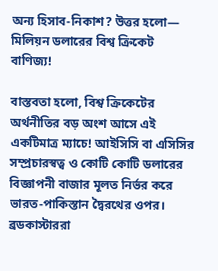অন্য হিসাব-নিকাশ? উত্তর হলো— মিলিয়ন ডলারের বিশ্ব ক্রিকেট বাণিজ্য!

বাস্তবতা হলো, বিশ্ব ক্রিকেটের অর্থনীতির বড় অংশ আসে এই একটিমাত্র ম্যাচে! আইসিসি বা এসিসির সম্প্রচারস্বত্ব ও কোটি কোটি ডলারের বিজ্ঞাপনী বাজার মূলত নির্ভর করে ভারত-পাকিস্তান দ্বৈরথের ওপর। ব্রডকাস্টাররা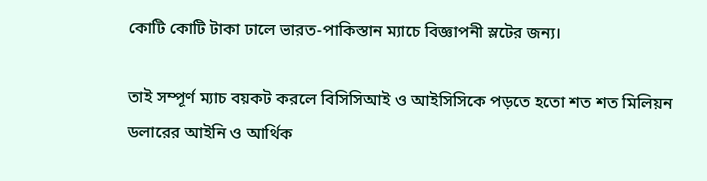কোটি কোটি টাকা ঢালে ভারত-পাকিস্তান ম্যাচে বিজ্ঞাপনী স্লটের জন্য।

তাই সম্পূর্ণ ম্যাচ বয়কট করলে বিসিসিআই ও আইসিসিকে পড়তে হতো শত শত মিলিয়ন ডলারের আইনি ও আর্থিক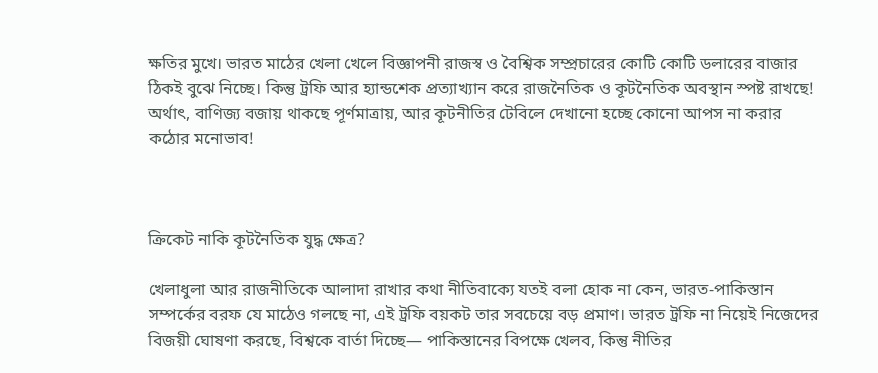ক্ষতির মুখে। ভারত মাঠের খেলা খেলে বিজ্ঞাপনী রাজস্ব ও বৈশ্বিক সম্প্রচারের কোটি কোটি ডলারের বাজার ঠিকই বুঝে নিচ্ছে। কিন্তু ট্রফি আর হ্যান্ডশেক প্রত্যাখ্যান করে রাজনৈতিক ও কূটনৈতিক অবস্থান স্পষ্ট রাখছে! অর্থাৎ, বাণিজ্য বজায় থাকছে পূর্ণমাত্রায়, আর কূটনীতির টেবিলে দেখানো হচ্ছে কোনো আপস না করার কঠোর মনোভাব!



ক্রিকেট নাকি কূটনৈতিক যুদ্ধ ক্ষেত্র?

খেলাধুলা আর রাজনীতিকে আলাদা রাখার কথা নীতিবাক্যে যতই বলা হোক না কেন, ভারত-পাকিস্তান সম্পর্কের বরফ যে মাঠেও গলছে না, এই ট্রফি বয়কট তার সবচেয়ে বড় প্রমাণ। ভারত ট্রফি না নিয়েই নিজেদের বিজয়ী ঘোষণা করছে, বিশ্বকে বার্তা দিচ্ছে— পাকিস্তানের বিপক্ষে খেলব, কিন্তু নীতির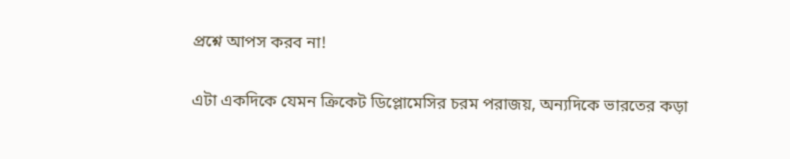প্রশ্নে আপস করব না!

এটা একদিকে যেমন ক্রিকেট ডিপ্লোমেসির চরম পরাজয়, অন্যদিকে ভারতের কড়া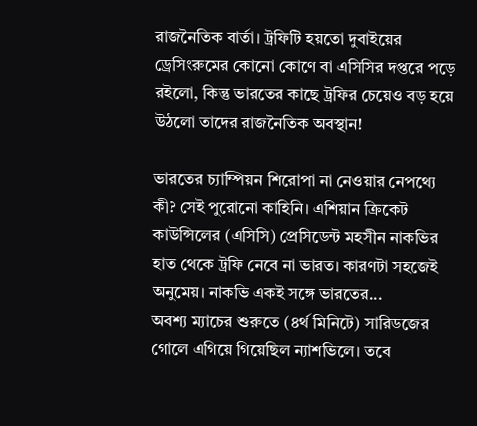রাজনৈতিক বার্তা। ট্রফিটি হয়তো দুবাইয়ের ড্রেসিংরুমের কোনো কোণে বা এসিসির দপ্তরে পড়ে রইলো, কিন্তু ভারতের কাছে ট্রফির চেয়েও বড় হয়ে উঠলো তাদের রাজনৈতিক অবস্থান!

ভারতের চ্যাম্পিয়ন শিরোপা না নেওয়ার নেপথ্যে কী? সেই পুরোনো কাহিনি। এশিয়ান ক্রিকেট কাউন্সিলের (এসিসি) প্রেসিডেন্ট মহসীন নাকভির হাত থেকে ট্রফি নেবে না ভারত। কারণটা সহজেই অনুমেয়। নাকভি একই সঙ্গে ভারতের...
অবশ্য ম্যাচের শুরুতে (৪র্থ মিনিটে) সারিডজের গোলে এগিয়ে গিয়েছিল ন্যাশভিলে। তবে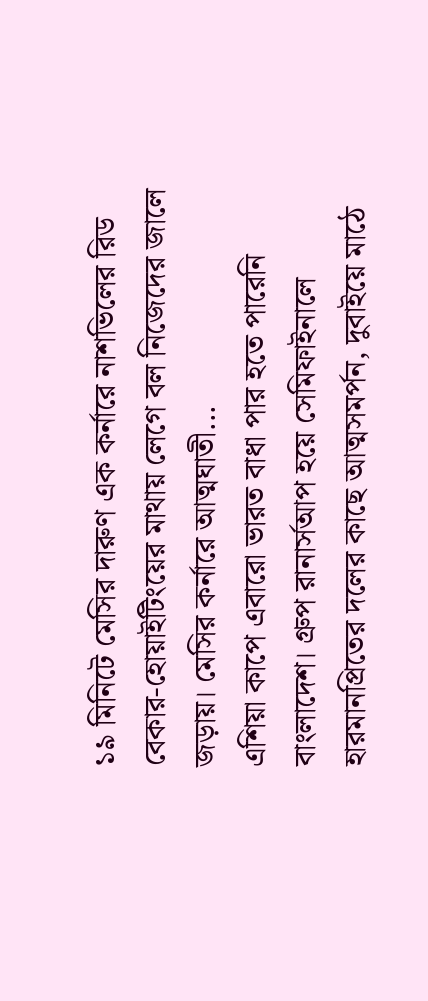১৯ মিনিটে মেসির দারুণ এক কর্নারে নাশভিলের রিড বেকার-হোয়াইটিংয়ের মাথায় লেগে বল নিজেদের জালে জড়ায়। মেসির কর্নারে আত্মঘাতী...
এশিয়া কাপে এবারো ভারত বাধা পার হতে পারেনি বাংলাদেশ। গ্রুপ রানার্সআপ হয়ে সেমিফাইনালে হারমানপ্রিতের দলের কাছে আত্মসমর্পন, দুবাইয়ে মাঠে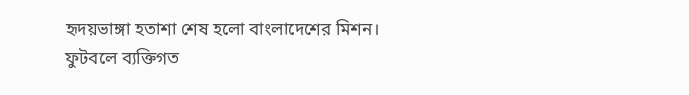হৃদয়ভাঙ্গা হতাশা শেষ হলো বাংলাদেশের মিশন।
ফুটবলে ব্যক্তিগত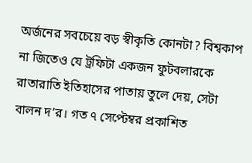অর্জনের সবচেয়ে বড় স্বীকৃতি কোনটা? বিশ্বকাপ না জিতেও যে ট্রফিটা একজন ফুটবলারকে রাতারাতি ইতিহাসের পাতায় তুলে দেয়, সেটা বালন দ’র। গত ৭ সেপ্টেম্বর প্রকাশিত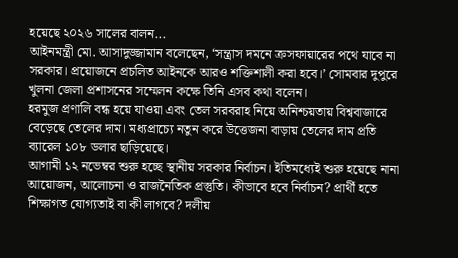হয়েছে ২০২৬ সালের বালন...
আইনমন্ত্রী মো. আসাদুজ্জামান বলেছেন, ‘সন্ত্রাস দমনে ক্রসফায়ারের পথে যাবে না সরকার। প্রয়োজনে প্রচলিত আইনকে আরও শক্তিশালী করা হবে।’ সোমবার দুপুরে খুলনা জেলা প্রশাসনের সম্মেলন কক্ষে তিনি এসব কথা বলেন।
হরমুজ প্রণালি বন্ধ হয়ে যাওয়া এবং তেল সরবরাহ নিয়ে অনিশ্চয়তায় বিশ্ববাজারে বেড়েছে তেলের দাম। মধ্যপ্রাচ্যে নতুন করে উত্তেজনা বাড়ায় তেলের দাম প্রতি ব্যারেল ১০৮ ডলার ছাড়িয়েছে।
আগামী ১২ নভেম্বর শুরু হচ্ছে স্থানীয় সরকার নির্বাচন। ইতিমধ্যেই শুরু হয়েছে নানা আয়োজন, আলোচনা ও রাজনৈতিক প্রস্তুতি। কীভাবে হবে নির্বাচন? প্রার্থী হতে শিক্ষাগত যোগ্যতাই বা কী লাগবে? দলীয়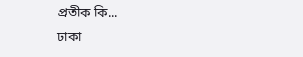প্রতীক কি...
ঢাকা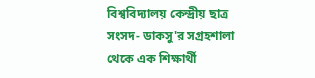বিশ্ববিদ্যালয় কেন্দ্রীয় ছাত্র সংসদ- ডাকসু'র সগ্রহশালা থেকে এক শিক্ষার্থী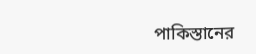পাকিস্তানের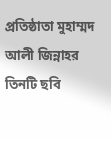প্রতিষ্ঠাতা মুহাম্মদ আলী জিন্নাহর তিনটি ছবি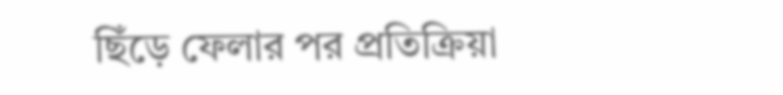ছিঁড়ে ফেলার পর প্রতিক্রিয়া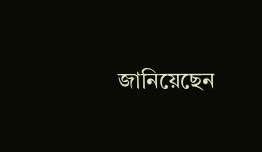জানিয়েছেন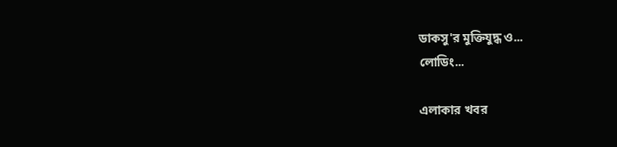ডাকসু'র মুক্তিযুদ্ধ ও...
লোডিং...

এলাকার খবর